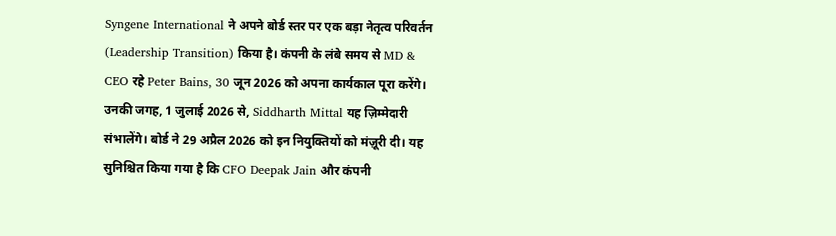Syngene International ने अपने बोर्ड स्तर पर एक बड़ा नेतृत्व परिवर्तन (Leadership Transition) किया है। कंपनी के लंबे समय से MD & CEO रहे Peter Bains, 30 जून 2026 को अपना कार्यकाल पूरा करेंगे। उनकी जगह, 1 जुलाई 2026 से, Siddharth Mittal यह ज़िम्मेदारी संभालेंगे। बोर्ड ने 29 अप्रैल 2026 को इन नियुक्तियों को मंज़ूरी दी। यह सुनिश्चित किया गया है कि CFO Deepak Jain और कंपनी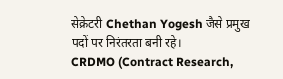सेक्रेटरी Chethan Yogesh जैसे प्रमुख पदों पर निरंतरता बनी रहे।
CRDMO (Contract Research,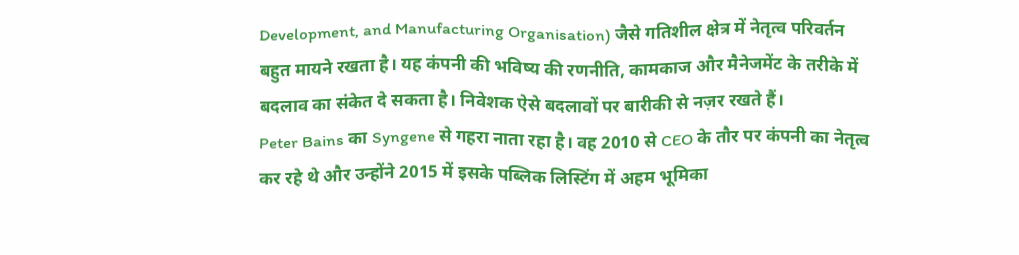Development, and Manufacturing Organisation) जैसे गतिशील क्षेत्र में नेतृत्व परिवर्तन बहुत मायने रखता है। यह कंपनी की भविष्य की रणनीति, कामकाज और मैनेजमेंट के तरीके में बदलाव का संकेत दे सकता है। निवेशक ऐसे बदलावों पर बारीकी से नज़र रखते हैं।
Peter Bains का Syngene से गहरा नाता रहा है। वह 2010 से CEO के तौर पर कंपनी का नेतृत्व कर रहे थे और उन्होंने 2015 में इसके पब्लिक लिस्टिंग में अहम भूमिका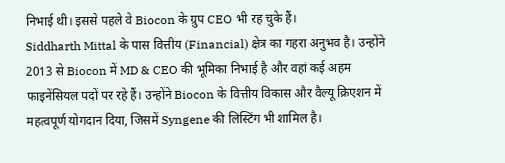निभाई थी। इससे पहले वे Biocon के ग्रुप CEO भी रह चुके हैं।
Siddharth Mittal के पास वित्तीय (Financial) क्षेत्र का गहरा अनुभव है। उन्होंने 2013 से Biocon में MD & CEO की भूमिका निभाई है और वहां कई अहम फाइनेंसियल पदों पर रहे हैं। उन्होंने Biocon के वित्तीय विकास और वैल्यू क्रिएशन में महत्वपूर्ण योगदान दिया, जिसमें Syngene की लिस्टिंग भी शामिल है।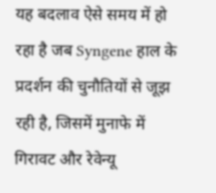यह बदलाव ऐसे समय में हो रहा है जब Syngene हाल के प्रदर्शन की चुनौतियों से जूझ रही है, जिसमें मुनाफे में गिरावट और रेवेन्यू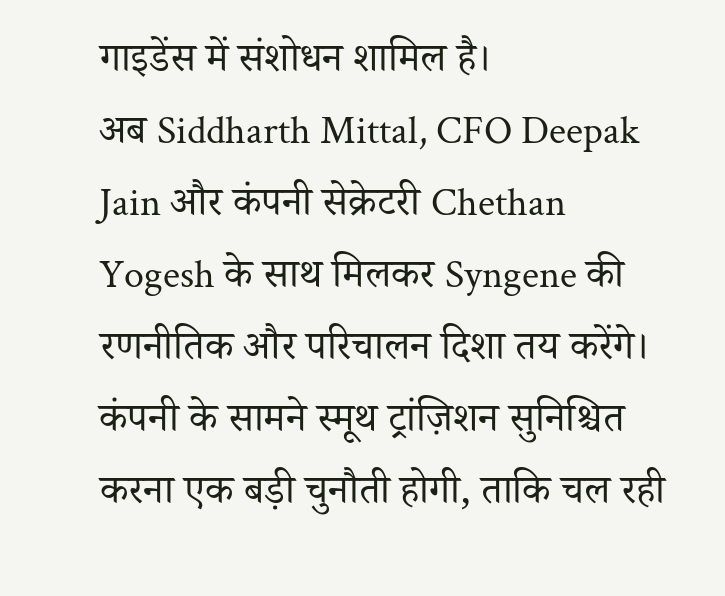गाइडेंस में संशोधन शामिल है।
अब Siddharth Mittal, CFO Deepak Jain और कंपनी सेक्रेटरी Chethan Yogesh के साथ मिलकर Syngene की रणनीतिक और परिचालन दिशा तय करेंगे।
कंपनी के सामने स्मूथ ट्रांज़िशन सुनिश्चित करना एक बड़ी चुनौती होगी, ताकि चल रही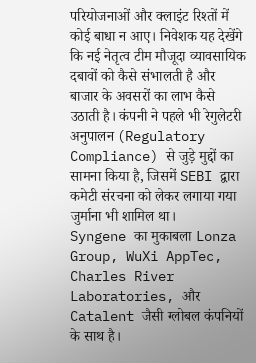परियोजनाओं और क्लाइंट रिश्तों में कोई बाधा न आए। निवेशक यह देखेंगे कि नई नेतृत्व टीम मौजूदा व्यावसायिक दबावों को कैसे संभालती है और बाजार के अवसरों का लाभ कैसे उठाती है। कंपनी ने पहले भी रेगुलेटरी अनुपालन (Regulatory Compliance) से जुड़े मुद्दों का सामना किया है, जिसमें SEBI द्वारा कमेटी संरचना को लेकर लगाया गया जुर्माना भी शामिल था।
Syngene का मुकाबला Lonza Group, WuXi AppTec, Charles River Laboratories, और Catalent जैसी ग्लोबल कंपनियों के साथ है।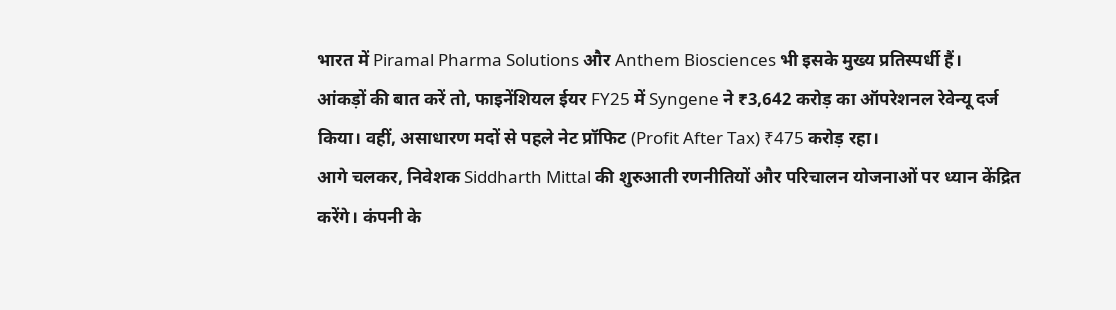भारत में Piramal Pharma Solutions और Anthem Biosciences भी इसके मुख्य प्रतिस्पर्धी हैं।
आंकड़ों की बात करें तो, फाइनेंशियल ईयर FY25 में Syngene ने ₹3,642 करोड़ का ऑपरेशनल रेवेन्यू दर्ज किया। वहीं, असाधारण मदों से पहले नेट प्रॉफिट (Profit After Tax) ₹475 करोड़ रहा।
आगे चलकर, निवेशक Siddharth Mittal की शुरुआती रणनीतियों और परिचालन योजनाओं पर ध्यान केंद्रित करेंगे। कंपनी के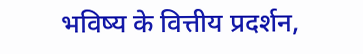भविष्य के वित्तीय प्रदर्शन,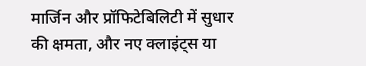मार्जिन और प्रॉफिटेबिलिटी में सुधार की क्षमता, और नए क्लाइंट्स या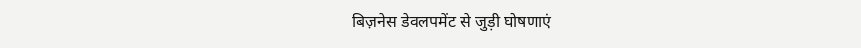बिज़नेस डेवलपमेंट से जुड़ी घोषणाएं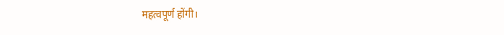महत्वपूर्ण होंगी।